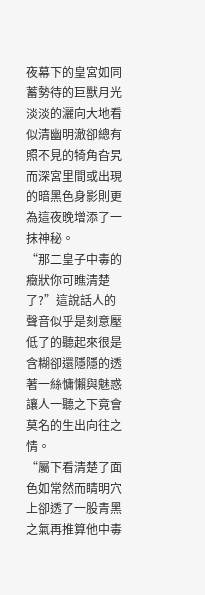夜幕下的皇宮如同蓄勢待的巨獸月光淡淡的灑向大地看似清幽明澈卻總有照不見的犄角旮旯而深宮里間或出現的暗黑色身影則更為這夜晚增添了一抹神秘。
“那二皇子中毒的癥狀你可瞧清楚了?”這說話人的聲音似乎是刻意壓低了的聽起來很是含糊卻還隱隱的透著一絲慵懶與魅惑讓人一聽之下竟會莫名的生出向往之情。
“屬下看清楚了面色如常然而睛明穴上卻透了一股青黑之氣再推算他中毒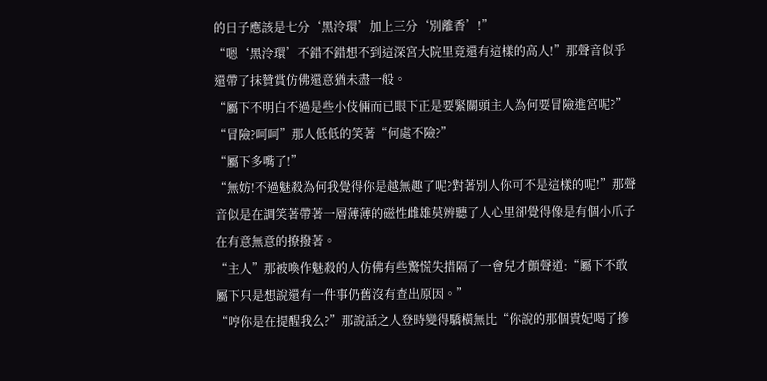的日子應該是七分‘黑泠環’加上三分‘別離香’!”
“嗯‘黑泠環’不錯不錯想不到這深宮大院里竟還有這樣的高人!”那聲音似乎還帶了抹贊賞仿佛還意猶未盡一般。
“屬下不明白不過是些小伎倆而已眼下正是要緊關頭主人為何要冒險進宮呢?”
“冒險?呵呵”那人低低的笑著“何處不險?”
“屬下多嘴了!”
“無妨!不過魅殺為何我覺得你是越無趣了呢?對著別人你可不是這樣的呢!”那聲音似是在調笑著帶著一層薄薄的磁性雌雄莫辨聽了人心里卻覺得像是有個小爪子在有意無意的撩撥著。
“主人”那被喚作魅殺的人仿佛有些驚慌失措隔了一會兒才顫聲道:“屬下不敢屬下只是想說還有一件事仍舊沒有查出原因。”
“哼你是在提醒我么?”那說話之人登時變得驕橫無比“你說的那個貴妃喝了摻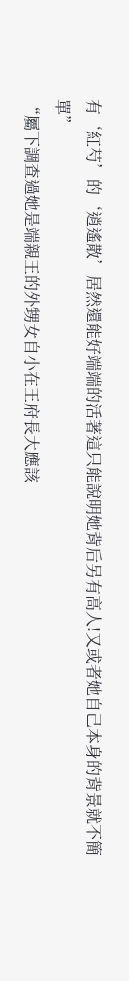有‘紅芍’的‘逍遙散’居然還能好端端的活著這只能說明她背后另有高人!又或者她自己本身的背景就不簡單”
“屬下調查過她是端親王的外甥女自小在王府長大應該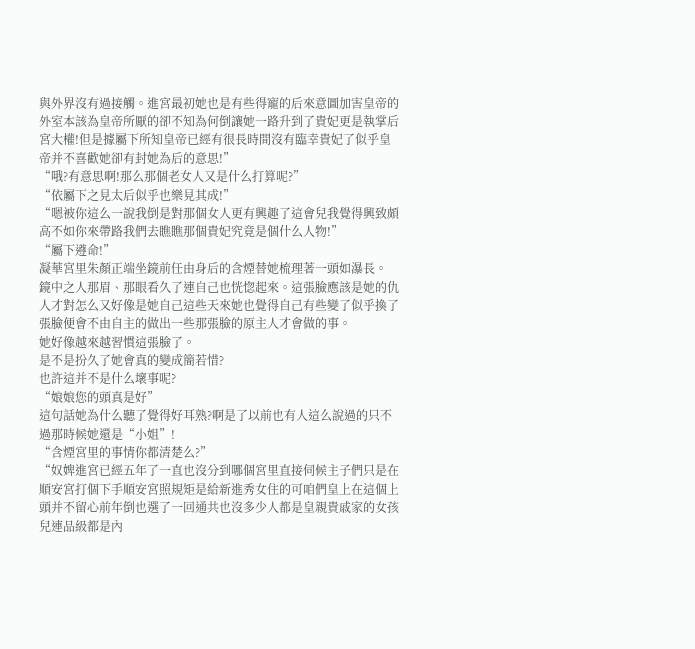與外界沒有過接觸。進宮最初她也是有些得寵的后來意圖加害皇帝的外室本該為皇帝所厭的卻不知為何倒讓她一路升到了貴妃更是執掌后宮大權!但是據屬下所知皇帝已經有很長時間沒有臨幸貴妃了似乎皇帝并不喜歡她卻有封她為后的意思!”
“哦?有意思啊!那么那個老女人又是什么打算呢?”
“依屬下之見太后似乎也樂見其成!”
“嗯被你這么一說我倒是對那個女人更有興趣了這會兒我覺得興致頗高不如你來帶路我們去瞧瞧那個貴妃究竟是個什么人物!”
“屬下遵命!”
凝華宮里朱顏正端坐鏡前任由身后的含煙替她梳理著一頭如瀑長。
鏡中之人那眉、那眼看久了連自己也恍惚起來。這張臉應該是她的仇人才對怎么又好像是她自己這些天來她也覺得自己有些變了似乎換了張臉便會不由自主的做出一些那張臉的原主人才會做的事。
她好像越來越習慣這張臉了。
是不是扮久了她會真的變成簡若惜?
也許這并不是什么壞事呢?
“娘娘您的頭真是好”
這句話她為什么聽了覺得好耳熟?啊是了以前也有人這么說過的只不過那時候她還是“小姐”!
“含煙宮里的事情你都清楚么?”
“奴婢進宮已經五年了一直也沒分到哪個宮里直接伺候主子們只是在順安宮打個下手順安宮照規矩是給新進秀女住的可咱們皇上在這個上頭并不留心前年倒也選了一回通共也沒多少人都是皇親貴戚家的女孩兒連品級都是內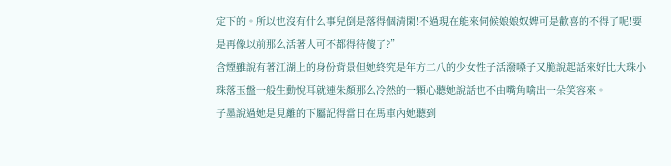定下的。所以也沒有什么事兒倒是落得個清閑!不過現在能來伺候娘娘奴婢可是歡喜的不得了呢!要是再像以前那么活著人可不都得待傻了?”
含煙雖說有著江湖上的身份背景但她終究是年方二八的少女性子活潑嗓子又脆說起話來好比大珠小珠落玉盤一般生動悅耳就連朱顏那么冷然的一顆心聽她說話也不由嘴角噙出一朵笑容來。
子墨說過她是見離的下屬記得當日在馬車內她聽到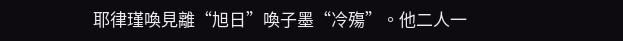耶律瑾喚見離“旭日”喚子墨“冷殤”。他二人一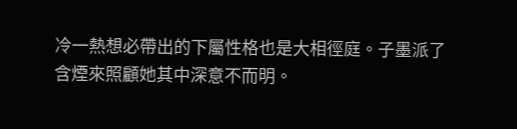冷一熱想必帶出的下屬性格也是大相徑庭。子墨派了含煙來照顧她其中深意不而明。